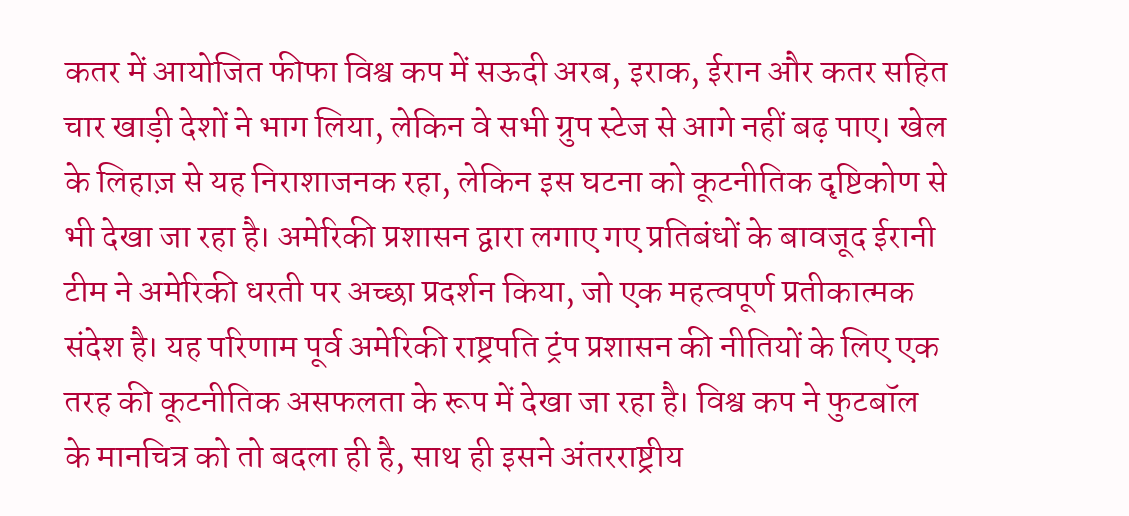कतर में आयोजित फीफा विश्व कप में सऊदी अरब, इराक, ईरान और कतर सहित चार खाड़ी देशों ने भाग लिया, लेकिन वे सभी ग्रुप स्टेज से आगे नहीं बढ़ पाए। खेल के लिहाज़ से यह निराशाजनक रहा, लेकिन इस घटना को कूटनीतिक दृष्टिकोण से भी देखा जा रहा है। अमेरिकी प्रशासन द्वारा लगाए गए प्रतिबंधों के बावजूद ईरानी टीम ने अमेरिकी धरती पर अच्छा प्रदर्शन किया, जो एक महत्वपूर्ण प्रतीकात्मक संदेश है। यह परिणाम पूर्व अमेरिकी राष्ट्रपति ट्रंप प्रशासन की नीतियों के लिए एक तरह की कूटनीतिक असफलता के रूप में देखा जा रहा है। विश्व कप ने फुटबॉल के मानचित्र को तो बदला ही है, साथ ही इसने अंतरराष्ट्रीय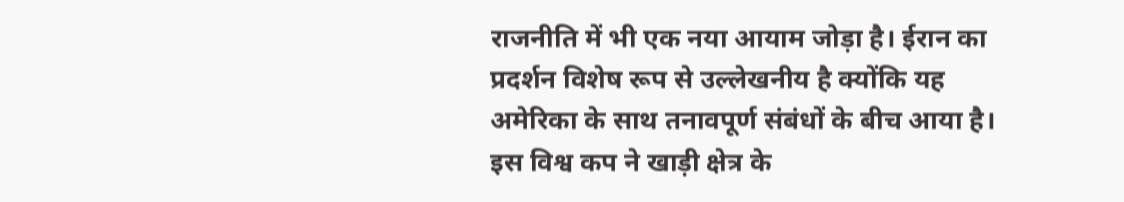राजनीति में भी एक नया आयाम जोड़ा है। ईरान का प्रदर्शन विशेष रूप से उल्लेखनीय है क्योंकि यह अमेरिका के साथ तनावपूर्ण संबंधों के बीच आया है। इस विश्व कप ने खाड़ी क्षेत्र के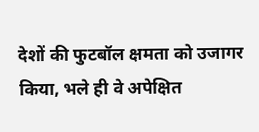देशों की फुटबॉल क्षमता को उजागर किया, भले ही वे अपेक्षित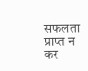सफलता प्राप्त न कर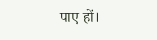पाए हों।